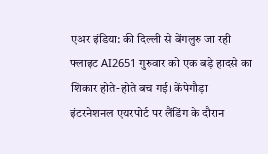एअर इंडिया: की दिल्ली से बेंगलुरु जा रही फ्लाइट AI2651 गुरुवार को एक बड़े हादसे का शिकार होते-होते बच गई। केंपेगौड़ा इंटरनेशनल एयरपोर्ट पर लैंडिंग के दौरान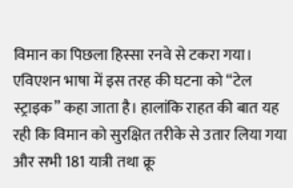विमान का पिछला हिस्सा रनवे से टकरा गया। एविएशन भाषा में इस तरह की घटना को “टेल स्ट्राइक” कहा जाता है। हालांकि राहत की बात यह रही कि विमान को सुरक्षित तरीके से उतार लिया गया और सभी 181 यात्री तथा क्रू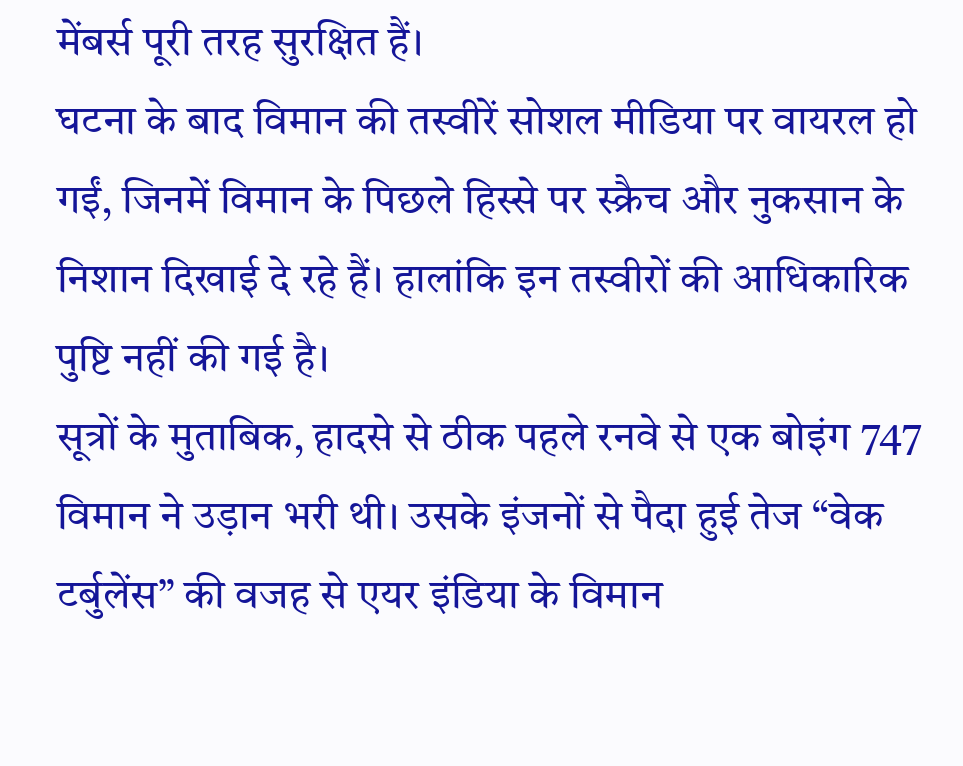मेंबर्स पूरी तरह सुरक्षित हैं।
घटना के बाद विमान की तस्वीरें सोशल मीडिया पर वायरल हो गईं, जिनमें विमान के पिछले हिस्से पर स्क्रैच और नुकसान के निशान दिखाई दे रहे हैं। हालांकि इन तस्वीरों की आधिकारिक पुष्टि नहीं की गई है।
सूत्रों के मुताबिक, हादसे से ठीक पहले रनवे से एक बोइंग 747 विमान ने उड़ान भरी थी। उसके इंजनों से पैदा हुई तेज “वेक टर्बुलेंस” की वजह से एयर इंडिया के विमान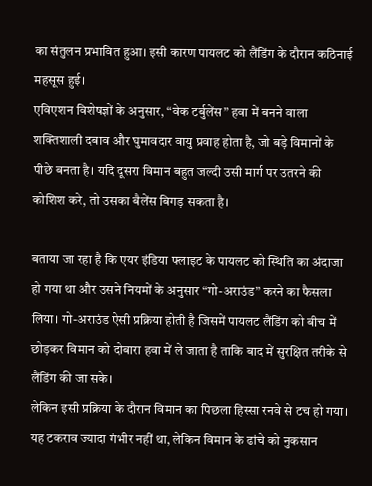का संतुलन प्रभावित हुआ। इसी कारण पायलट को लैंडिंग के दौरान कठिनाई महसूस हुई।
एविएशन विशेषज्ञों के अनुसार, “वेक टर्बुलेंस” हवा में बनने वाला शक्तिशाली दबाव और घुमावदार वायु प्रवाह होता है, जो बड़े विमानों के पीछे बनता है। यदि दूसरा विमान बहुत जल्दी उसी मार्ग पर उतरने की कोशिश करे, तो उसका बैलेंस बिगड़ सकता है।

बताया जा रहा है कि एयर इंडिया फ्लाइट के पायलट को स्थिति का अंदाजा हो गया था और उसने नियमों के अनुसार “गो-अराउंड” करने का फैसला लिया। गो-अराउंड ऐसी प्रक्रिया होती है जिसमें पायलट लैंडिंग को बीच में छोड़कर विमान को दोबारा हवा में ले जाता है ताकि बाद में सुरक्षित तरीके से लैंडिंग की जा सके।
लेकिन इसी प्रक्रिया के दौरान विमान का पिछला हिस्सा रनवे से टच हो गया। यह टकराव ज्यादा गंभीर नहीं था, लेकिन विमान के ढांचे को नुकसान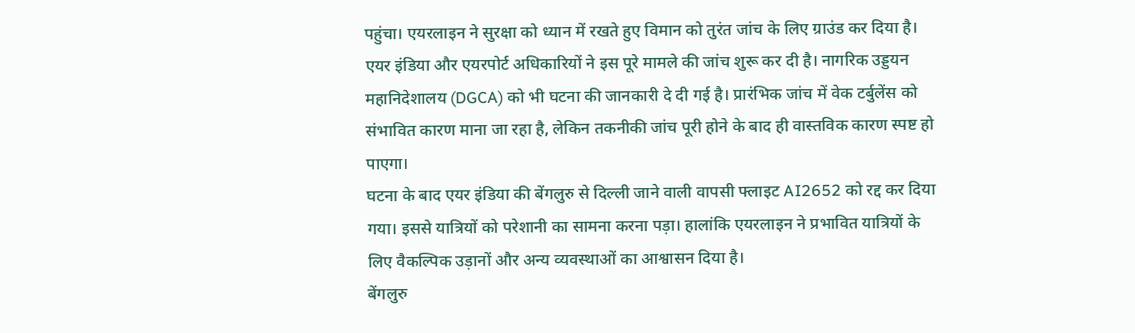पहुंचा। एयरलाइन ने सुरक्षा को ध्यान में रखते हुए विमान को तुरंत जांच के लिए ग्राउंड कर दिया है।
एयर इंडिया और एयरपोर्ट अधिकारियों ने इस पूरे मामले की जांच शुरू कर दी है। नागरिक उड्डयन महानिदेशालय (DGCA) को भी घटना की जानकारी दे दी गई है। प्रारंभिक जांच में वेक टर्बुलेंस को संभावित कारण माना जा रहा है, लेकिन तकनीकी जांच पूरी होने के बाद ही वास्तविक कारण स्पष्ट हो पाएगा।
घटना के बाद एयर इंडिया की बेंगलुरु से दिल्ली जाने वाली वापसी फ्लाइट AI2652 को रद्द कर दिया गया। इससे यात्रियों को परेशानी का सामना करना पड़ा। हालांकि एयरलाइन ने प्रभावित यात्रियों के लिए वैकल्पिक उड़ानों और अन्य व्यवस्थाओं का आश्वासन दिया है।
बेंगलुरु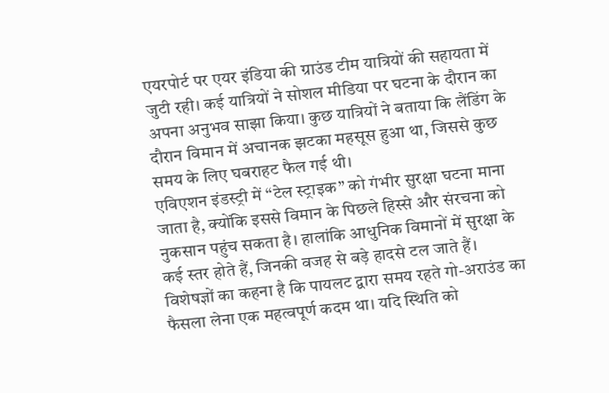एयरपोर्ट पर एयर इंडिया की ग्राउंड टीम यात्रियों की सहायता में जुटी रही। कई यात्रियों ने सोशल मीडिया पर घटना के दौरान का अपना अनुभव साझा किया। कुछ यात्रियों ने बताया कि लैंडिंग के दौरान विमान में अचानक झटका महसूस हुआ था, जिससे कुछ समय के लिए घबराहट फैल गई थी।
एविएशन इंडस्ट्री में “टेल स्ट्राइक” को गंभीर सुरक्षा घटना माना जाता है, क्योंकि इससे विमान के पिछले हिस्से और संरचना को नुकसान पहुंच सकता है। हालांकि आधुनिक विमानों में सुरक्षा के कई स्तर होते हैं, जिनकी वजह से बड़े हादसे टल जाते हैं।
विशेषज्ञों का कहना है कि पायलट द्वारा समय रहते गो-अराउंड का फैसला लेना एक महत्वपूर्ण कदम था। यदि स्थिति को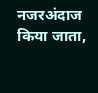नजरअंदाज किया जाता,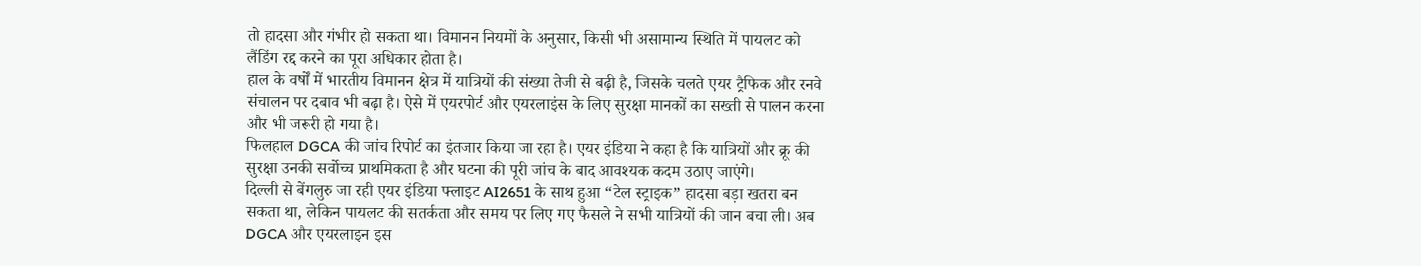तो हादसा और गंभीर हो सकता था। विमानन नियमों के अनुसार, किसी भी असामान्य स्थिति में पायलट को लैंडिंग रद्द करने का पूरा अधिकार होता है।
हाल के वर्षों में भारतीय विमानन क्षेत्र में यात्रियों की संख्या तेजी से बढ़ी है, जिसके चलते एयर ट्रैफिक और रनवे संचालन पर दबाव भी बढ़ा है। ऐसे में एयरपोर्ट और एयरलाइंस के लिए सुरक्षा मानकों का सख्ती से पालन करना और भी जरूरी हो गया है।
फिलहाल DGCA की जांच रिपोर्ट का इंतजार किया जा रहा है। एयर इंडिया ने कहा है कि यात्रियों और क्रू की सुरक्षा उनकी सर्वोच्च प्राथमिकता है और घटना की पूरी जांच के बाद आवश्यक कदम उठाए जाएंगे।
दिल्ली से बेंगलुरु जा रही एयर इंडिया फ्लाइट AI2651 के साथ हुआ “टेल स्ट्राइक” हादसा बड़ा खतरा बन सकता था, लेकिन पायलट की सतर्कता और समय पर लिए गए फैसले ने सभी यात्रियों की जान बचा ली। अब DGCA और एयरलाइन इस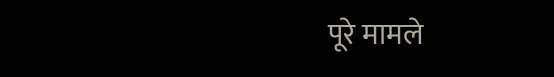पूरे मामले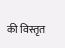की विस्तृत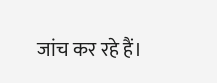जांच कर रहे हैं।